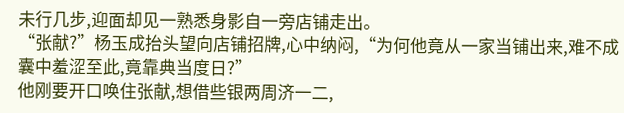未行几步,迎面却见一熟悉身影自一旁店铺走出。
“张献?”杨玉成抬头望向店铺招牌,心中纳闷,“为何他竟从一家当铺出来,难不成囊中羞涩至此,竟靠典当度日?”
他刚要开口唤住张献,想借些银两周济一二,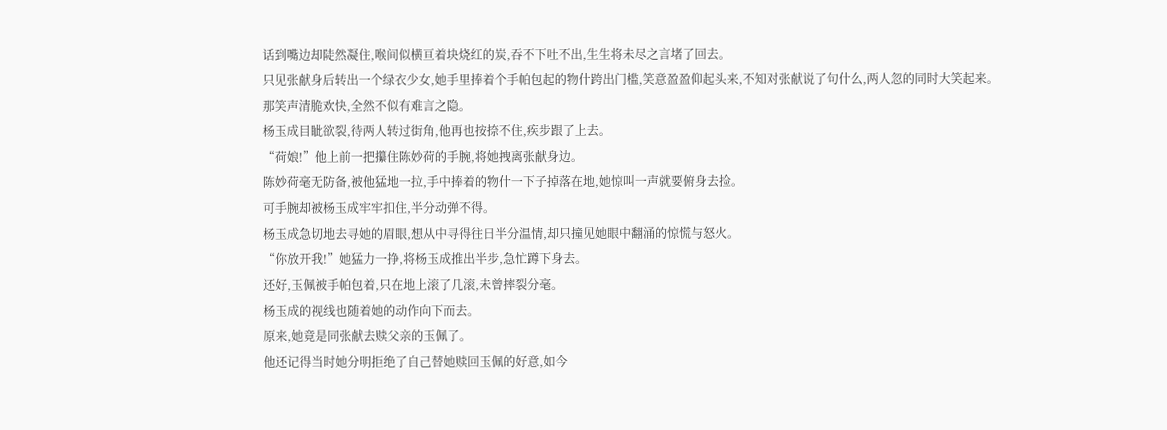话到嘴边却陡然凝住,喉间似横亘着块烧红的炭,吞不下吐不出,生生将未尽之言堵了回去。
只见张献身后转出一个绿衣少女,她手里捧着个手帕包起的物什跨出门槛,笑意盈盈仰起头来,不知对张献说了句什么,两人忽的同时大笑起来。
那笑声清脆欢快,全然不似有难言之隐。
杨玉成目眦欲裂,待两人转过街角,他再也按捺不住,疾步跟了上去。
“荷娘!”他上前一把攥住陈妙荷的手腕,将她拽离张献身边。
陈妙荷毫无防备,被他猛地一拉,手中捧着的物什一下子掉落在地,她惊叫一声就要俯身去捡。
可手腕却被杨玉成牢牢扣住,半分动弹不得。
杨玉成急切地去寻她的眉眼,想从中寻得往日半分温情,却只撞见她眼中翻涌的惊慌与怒火。
“你放开我!”她猛力一挣,将杨玉成推出半步,急忙蹲下身去。
还好,玉佩被手帕包着,只在地上滚了几滚,未曾摔裂分毫。
杨玉成的视线也随着她的动作向下而去。
原来,她竟是同张献去赎父亲的玉佩了。
他还记得当时她分明拒绝了自己替她赎回玉佩的好意,如今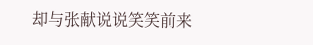却与张献说说笑笑前来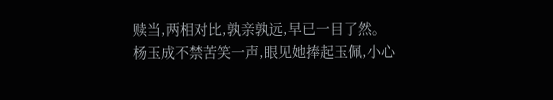赎当,两相对比,孰亲孰远,早已一目了然。
杨玉成不禁苦笑一声,眼见她捧起玉佩,小心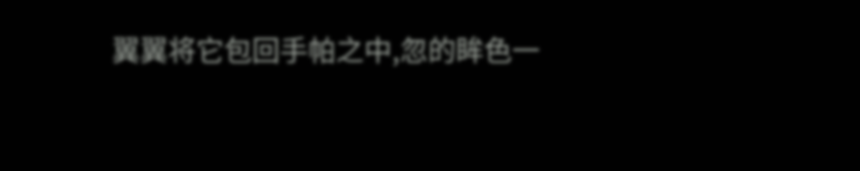翼翼将它包回手帕之中,忽的眸色一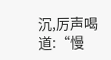沉,厉声喝道:“慢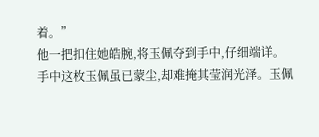着。”
他一把扣住她皓腕,将玉佩夺到手中,仔细端详。
手中这枚玉佩虽已蒙尘,却难掩其莹润光泽。玉佩